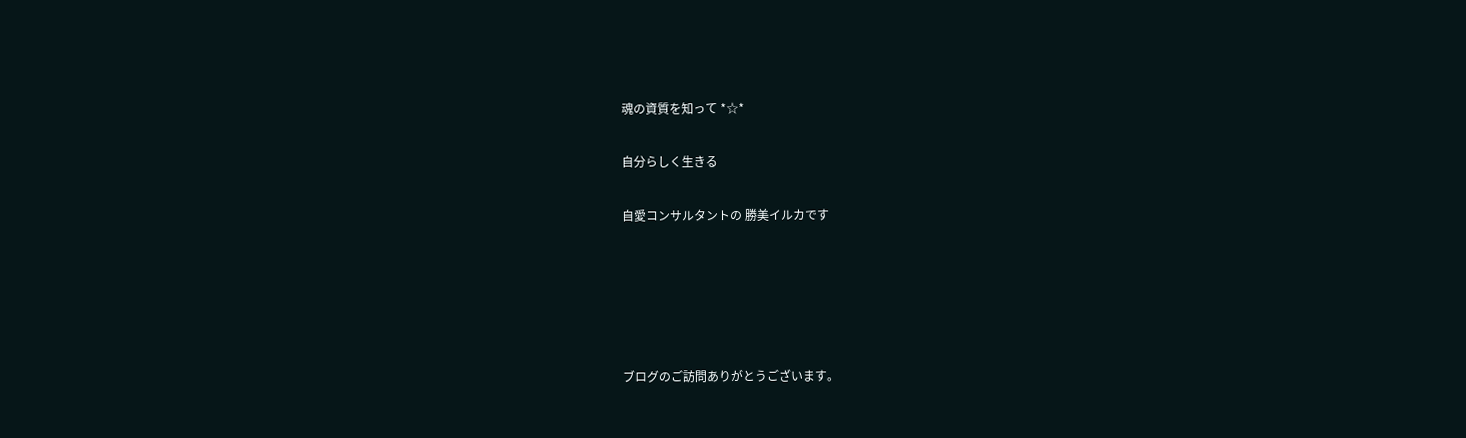魂の資質を知って *☆*

自分らしく生きる

自愛コンサルタントの 勝美イルカです





ブログのご訪問ありがとうございます。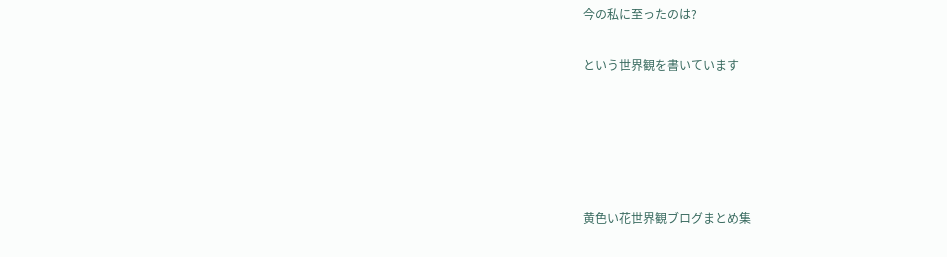今の私に至ったのは?

という世界観を書いています





黄色い花世界観ブログまとめ集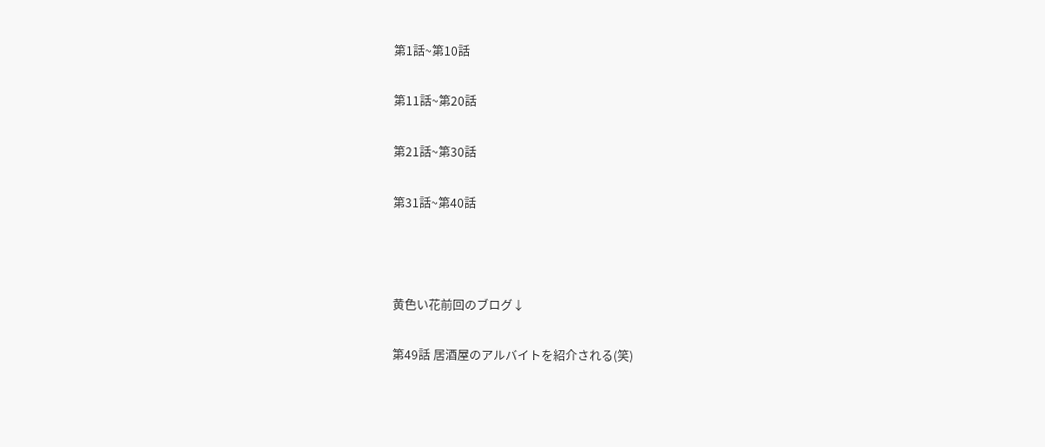第1話~第10話

第11話~第20話

第21話~第30話

第31話~第40話



黄色い花前回のブログ↓

第49話 居酒屋のアルバイトを紹介される(笑)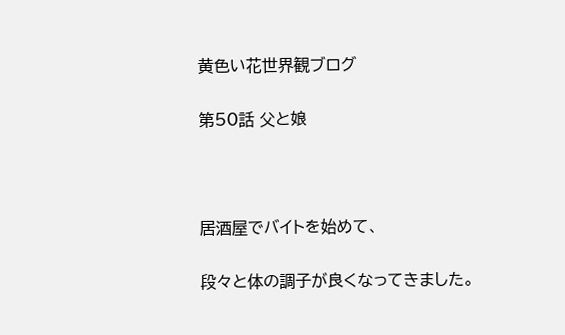黄色い花世界観ブログ

第50話 父と娘



居酒屋でバイトを始めて、

段々と体の調子が良くなってきました。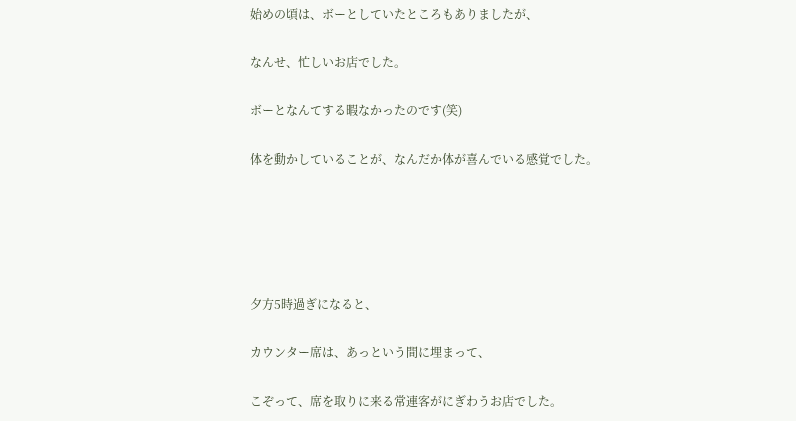始めの頃は、ボーとしていたところもありましたが、

なんせ、忙しいお店でした。

ボーとなんてする暇なかったのです(笑)

体を動かしていることが、なんだか体が喜んでいる感覚でした。





夕方5時過ぎになると、

カウンター席は、あっという間に埋まって、

こぞって、席を取りに来る常連客がにぎわうお店でした。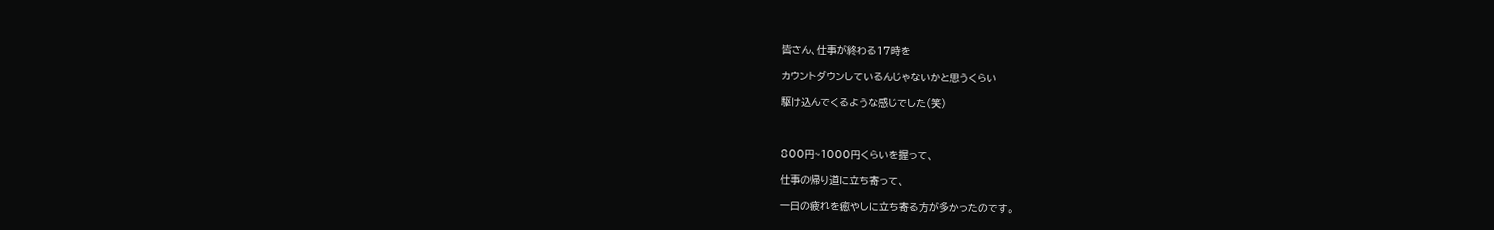皆さん、仕事が終わる17時を

カウントダウンしているんじゃないかと思うくらい

駆け込んでくるような感じでした(笑)



800円~1000円くらいを握って、

仕事の帰り道に立ち寄って、

一日の疲れを癒やしに立ち寄る方が多かったのです。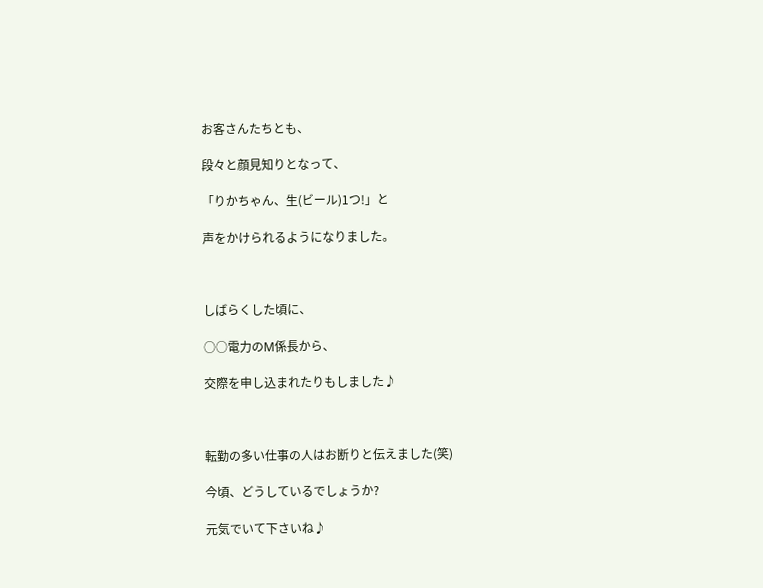お客さんたちとも、

段々と顔見知りとなって、

「りかちゃん、生(ビール)1つ!」と

声をかけられるようになりました。



しばらくした頃に、

○○電力のM係長から、

交際を申し込まれたりもしました♪



転勤の多い仕事の人はお断りと伝えました(笑)

今頃、どうしているでしょうか?

元気でいて下さいね♪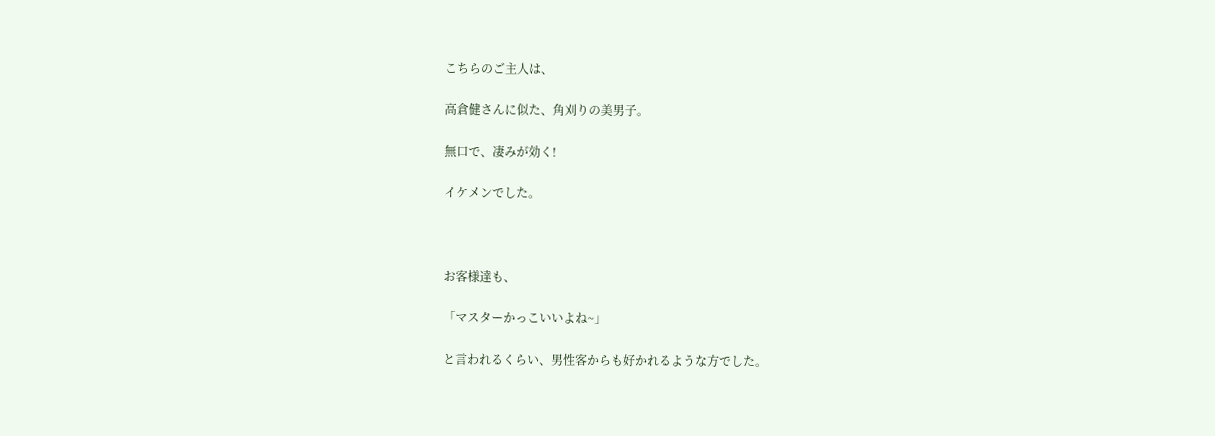こちらのご主人は、

高倉健さんに似た、角刈りの美男子。

無口で、凄みが効く!

イケメンでした。



お客様達も、

「マスターかっこいいよね~」

と言われるくらい、男性客からも好かれるような方でした。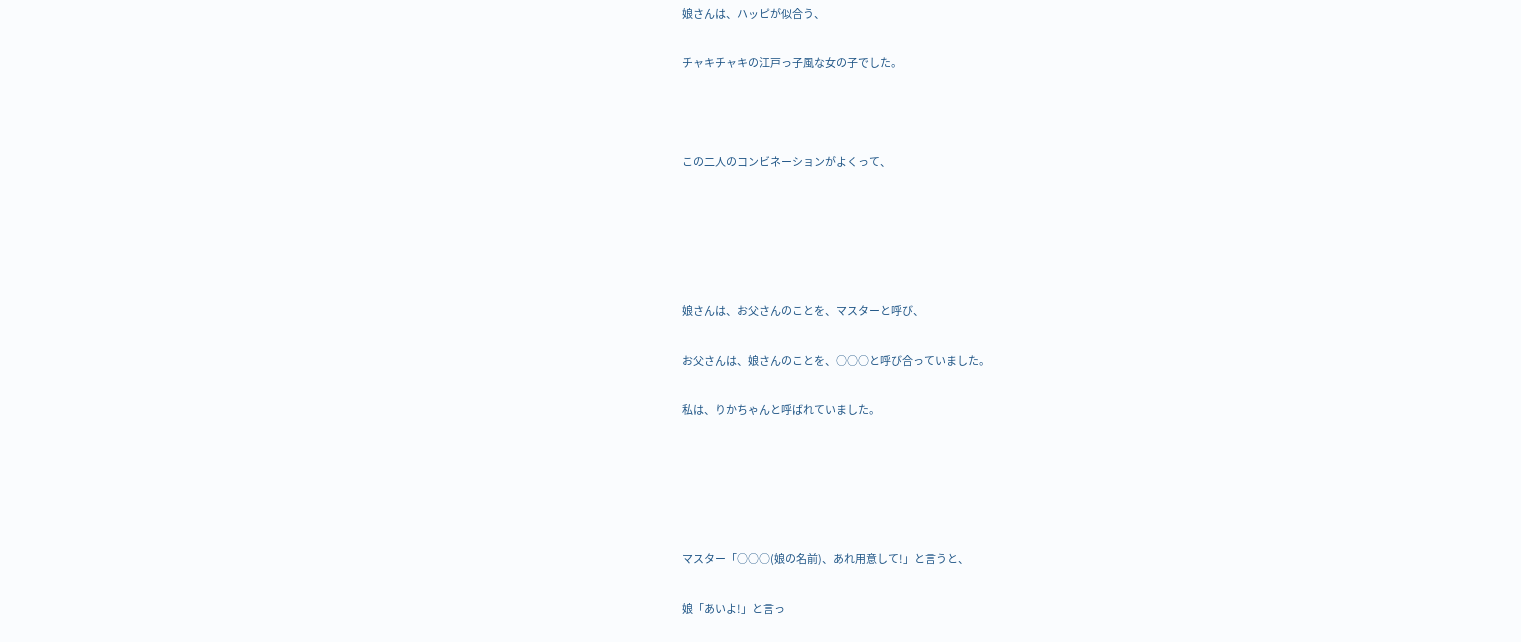娘さんは、ハッピが似合う、

チャキチャキの江戸っ子風な女の子でした。



この二人のコンビネーションがよくって、





娘さんは、お父さんのことを、マスターと呼び、

お父さんは、娘さんのことを、○○○と呼び合っていました。

私は、りかちゃんと呼ばれていました。





マスター「○○○(娘の名前)、あれ用意して!」と言うと、

娘「あいよ!」と言っ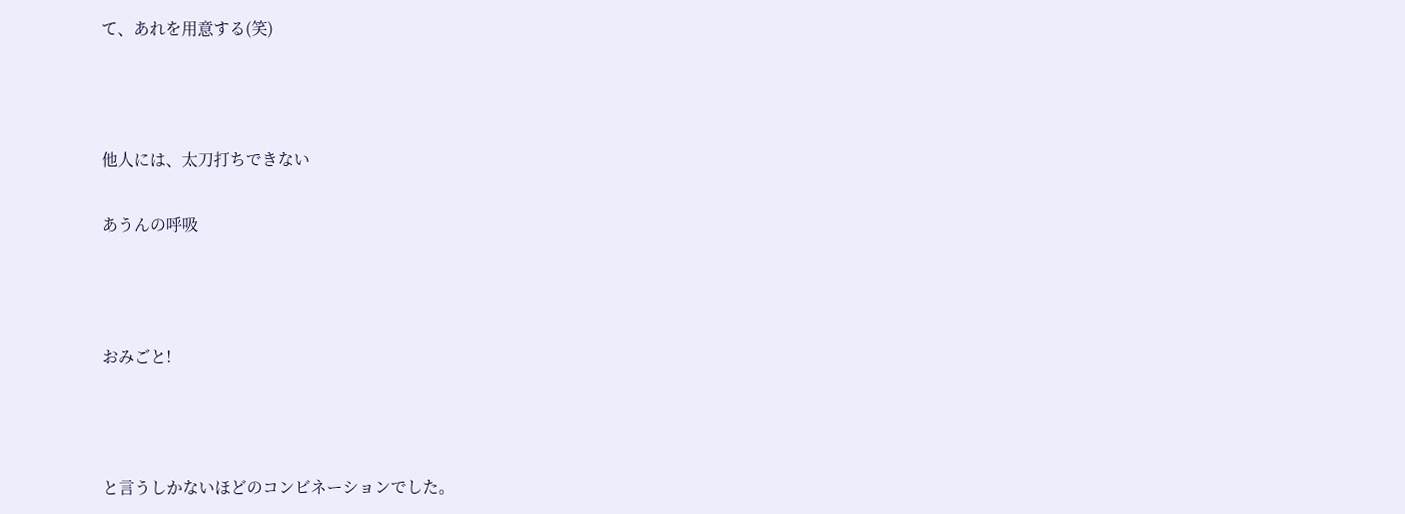て、あれを用意する(笑)



他人には、太刀打ちできない

あうんの呼吸



おみごと!



と言うしかないほどのコンビネーションでした。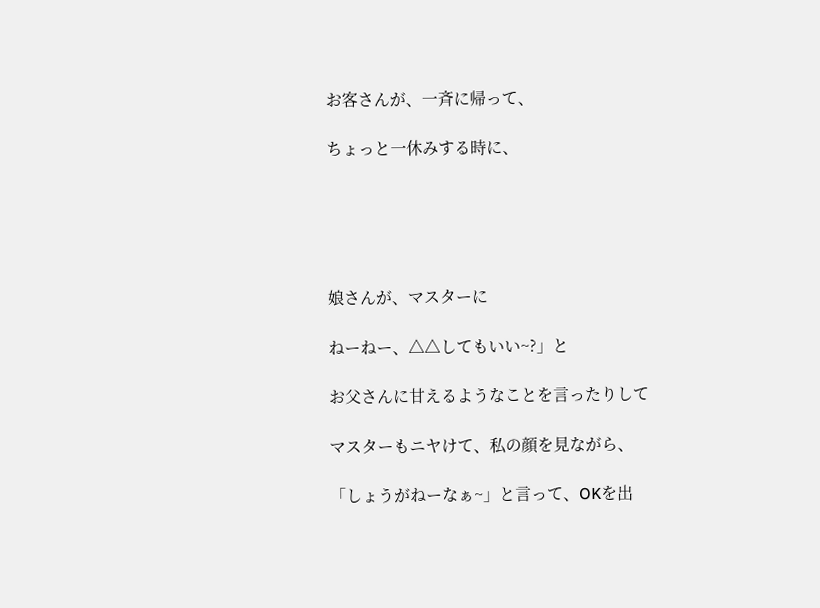お客さんが、一斉に帰って、

ちょっと一休みする時に、





娘さんが、マスターに

ねーねー、△△してもいい~?」と

お父さんに甘えるようなことを言ったりして

マスターもニヤけて、私の顔を見ながら、

「しょうがねーなぁ~」と言って、OKを出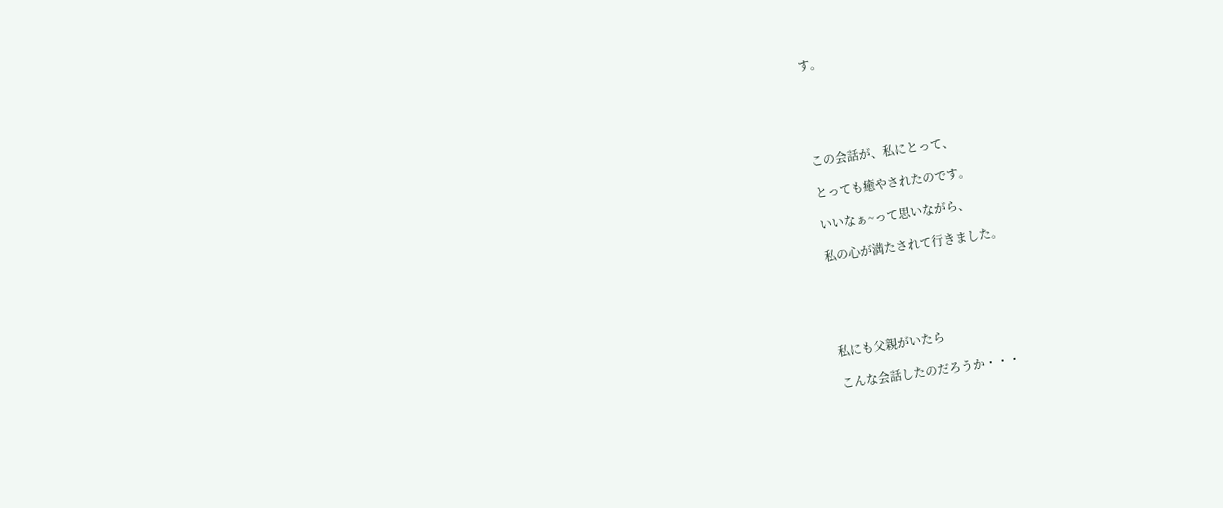す。





この会話が、私にとって、

とっても癒やされたのです。

いいなぁ~って思いながら、

私の心が満たされて行きました。





私にも父親がいたら

こんな会話したのだろうか・・・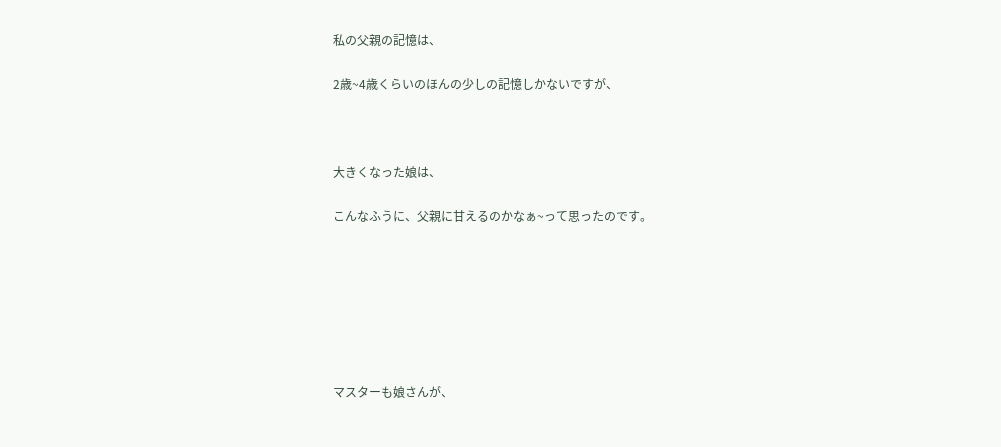私の父親の記憶は、

2歳~4歳くらいのほんの少しの記憶しかないですが、



大きくなった娘は、

こんなふうに、父親に甘えるのかなぁ~って思ったのです。







マスターも娘さんが、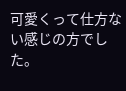可愛くって仕方ない感じの方でした。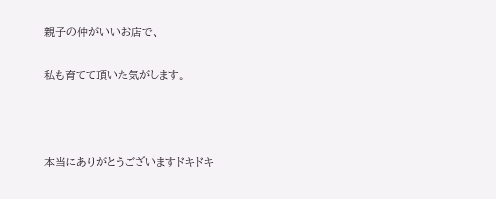親子の仲がいいお店で、

私も育てて頂いた気がします。



本当にありがとうございますドキドキ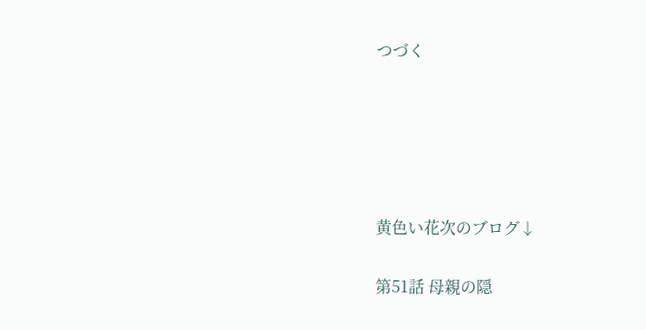つづく





黄色い花次のブログ↓

第51話 母親の隠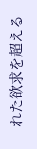れた欲求を超える